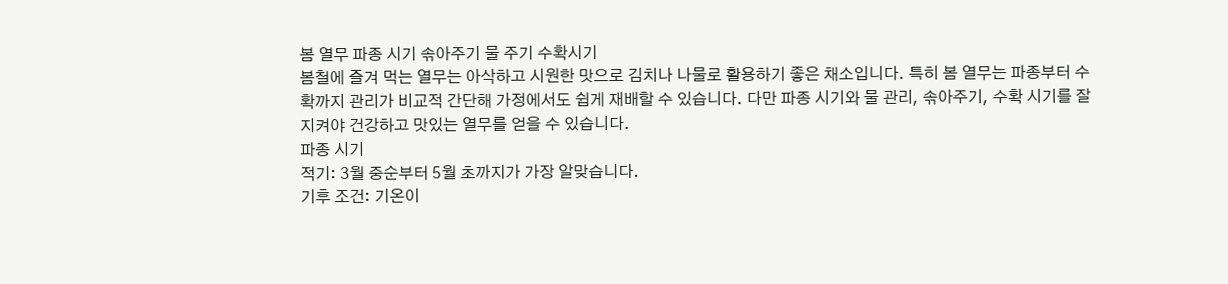봄 열무 파종 시기 솎아주기 물 주기 수확시기
봄철에 즐겨 먹는 열무는 아삭하고 시원한 맛으로 김치나 나물로 활용하기 좋은 채소입니다. 특히 봄 열무는 파종부터 수확까지 관리가 비교적 간단해 가정에서도 쉽게 재배할 수 있습니다. 다만 파종 시기와 물 관리, 솎아주기, 수확 시기를 잘 지켜야 건강하고 맛있는 열무를 얻을 수 있습니다.
파종 시기
적기: 3월 중순부터 5월 초까지가 가장 알맞습니다.
기후 조건: 기온이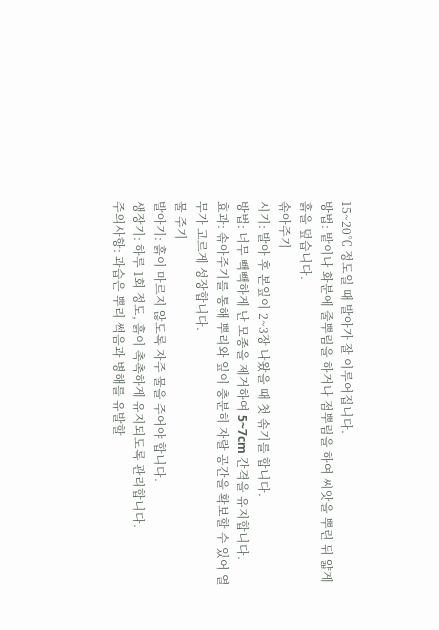15~20℃ 정도일 때 발아가 잘 이루어집니다.
방법: 밭이나 화분에 줄뿌림을 하거나 점뿌림을 하여 씨앗을 뿌린 뒤 얇게 흙을 덮습니다.
솎아주기
시기: 발아 후 본잎이 2~3장 나왔을 때 첫 솎기를 합니다.
방법: 너무 빽빽하게 난 모종을 제거하여 5~7cm 간격을 유지합니다.
효과: 솎아주기를 통해 뿌리와 잎이 충분히 자랄 공간을 확보할 수 있어 열무가 고르게 성장합니다.
물 주기
발아기: 흙이 마르지 않도록 자주 물을 주어야 합니다.
생장기: 하루 1회 정도, 흙이 촉촉하게 유지되도록 관리합니다.
주의사항: 과습은 뿌리 썩음과 병해를 유발할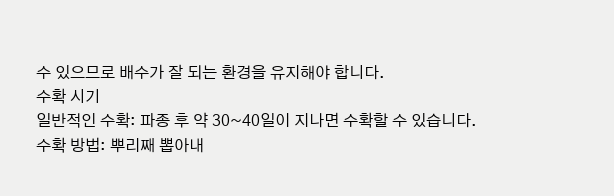수 있으므로 배수가 잘 되는 환경을 유지해야 합니다.
수확 시기
일반적인 수확: 파종 후 약 30~40일이 지나면 수확할 수 있습니다.
수확 방법: 뿌리째 뽑아내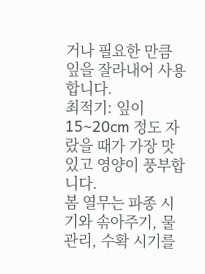거나 필요한 만큼 잎을 잘라내어 사용합니다.
최적기: 잎이 15~20cm 정도 자랐을 때가 가장 맛있고 영양이 풍부합니다.
봄 열무는 파종 시기와 솎아주기, 물 관리, 수확 시기를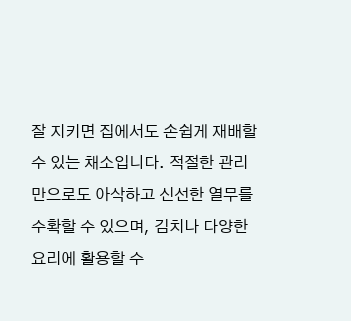잘 지키면 집에서도 손쉽게 재배할 수 있는 채소입니다. 적절한 관리만으로도 아삭하고 신선한 열무를 수확할 수 있으며, 김치나 다양한 요리에 활용할 수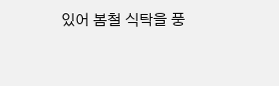있어 봄철 식탁을 풍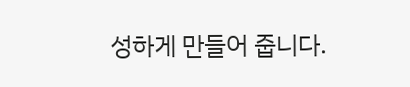성하게 만들어 줍니다.